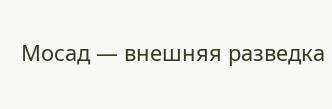Мосад — внешняя разведка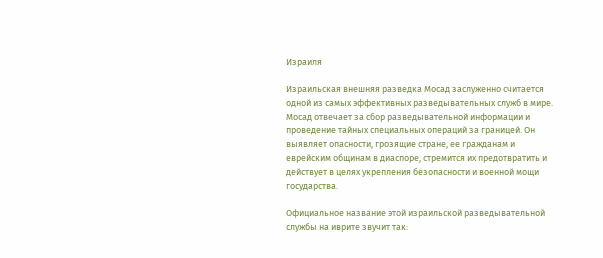Израиля

Израильская внешняя разведка Мосад заслуженно считается одной из самых эффективных разведывательных служб в мире. Мосад отвечает за сбор разведывательной информации и проведение тайных специальных операций за границей. Он выявляет опасности, грозящие стране, ее гражданам и еврейским общинам в диаспоре, стремится их предотвратить и действует в целях укрепления безопасности и военной мощи государства.

Официальное название этой израильской разведывательной службы на иврите звучит так: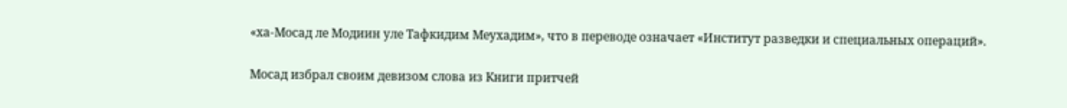«ха-Мосад ле Модиин уле Тафкидим Меухадим», что в переводе означает «Институт разведки и специальных операций».

Мосад избрал своим девизом слова из Книги притчей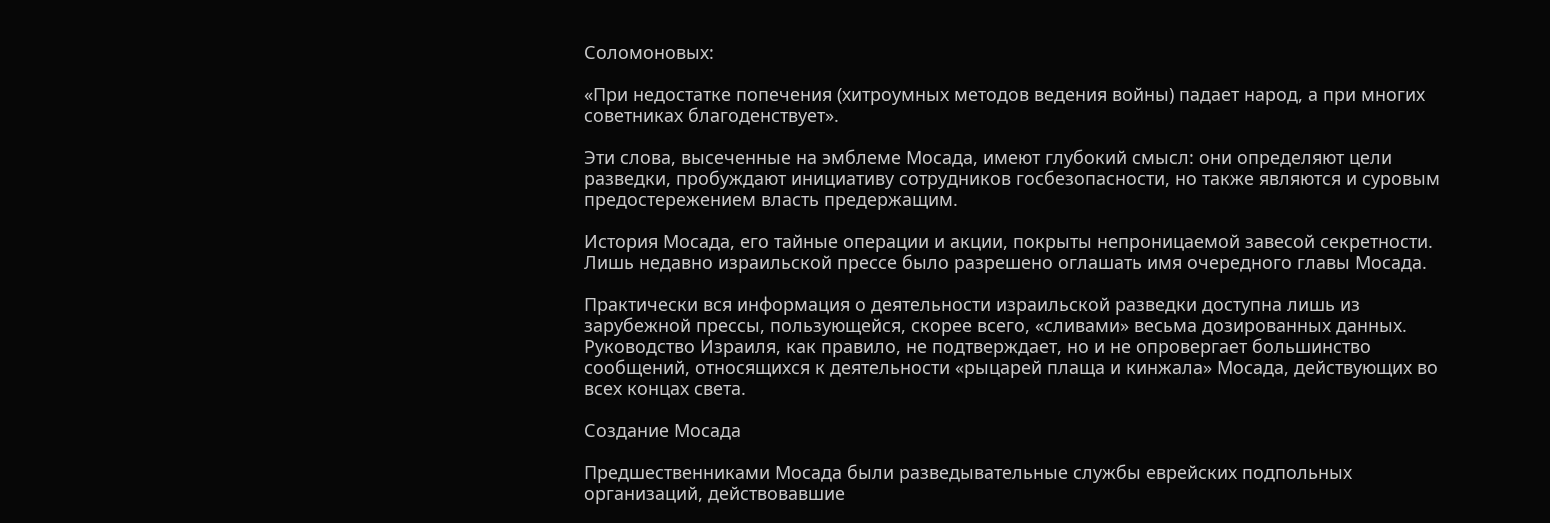Соломоновых:

«При недостатке попечения (хитроумных методов ведения войны) падает народ, а при многих советниках благоденствует».

Эти слова, высеченные на эмблеме Мосада, имеют глубокий смысл: они определяют цели разведки, пробуждают инициативу сотрудников госбезопасности, но также являются и суровым предостережением власть предержащим.

История Мосада, его тайные операции и акции, покрыты непроницаемой завесой секретности. Лишь недавно израильской прессе было разрешено оглашать имя очередного главы Мосада.

Практически вся информация о деятельности израильской разведки доступна лишь из зарубежной прессы, пользующейся, скорее всего, «сливами» весьма дозированных данных. Руководство Израиля, как правило, не подтверждает, но и не опровергает большинство сообщений, относящихся к деятельности «рыцарей плаща и кинжала» Мосада, действующих во всех концах света.

Создание Мосада

Предшественниками Мосада были разведывательные службы еврейских подпольных организаций, действовавшие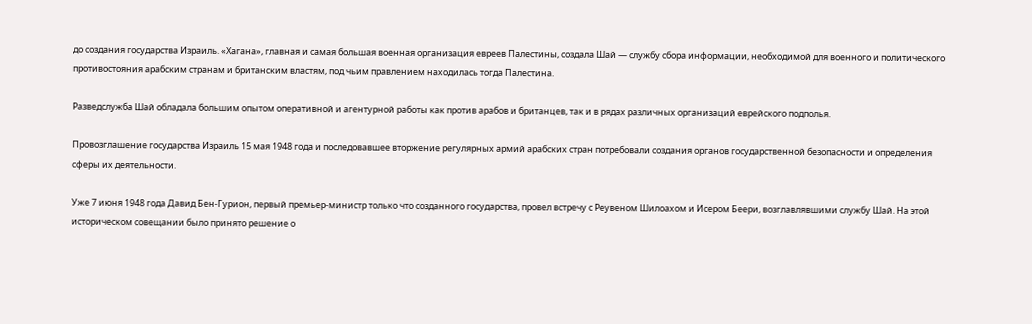до создания государства Израиль. «Хагана», главная и самая большая военная организация евреев Палестины, создала Шай — службу сбора информации, необходимой для военного и политического противостояния арабским странам и британским властям, под чьим правлением находилась тогда Палестина.

Разведслужба Шай обладала большим опытом оперативной и агентурной работы как против арабов и британцев, так и в рядах различных организаций еврейского подполья.

Провозглашение государства Израиль 15 мая 1948 года и последовавшее вторжение регулярных армий арабских стран потребовали создания органов государственной безопасности и определения сферы их деятельности.

Уже 7 июня 1948 года Давид Бен-Гурион, первый премьер-министр только что созданного государства, провел встречу с Реувеном Шилоахом и Исером Беери, возглавлявшими службу Шай. На этой историческом совещании было принято решение о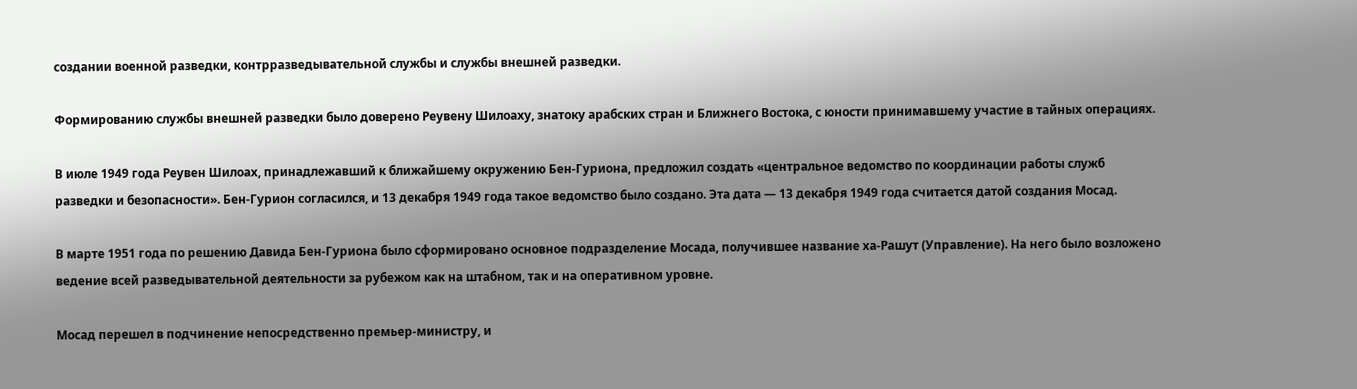создании военной разведки, контрразведывательной службы и службы внешней разведки.

Формированию службы внешней разведки было доверено Реувену Шилоаху, знатоку арабских стран и Ближнего Востока, с юности принимавшему участие в тайных операциях.

В июле 1949 года Реувен Шилоах, принадлежавший к ближайшему окружению Бен-Гуриона, предложил создать «центральное ведомство по координации работы служб разведки и безопасности». Бен-Гурион согласился, и 13 декабря 1949 года такое ведомство было создано. Эта дата — 13 декабря 1949 года считается датой создания Мосад.

В марте 1951 года по решению Давида Бен-Гуриона было сформировано основное подразделение Мосада, получившее название ха-Рашут (Управление). На него было возложено ведение всей разведывательной деятельности за рубежом как на штабном, так и на оперативном уровне.

Мосад перешел в подчинение непосредственно премьер-министру, и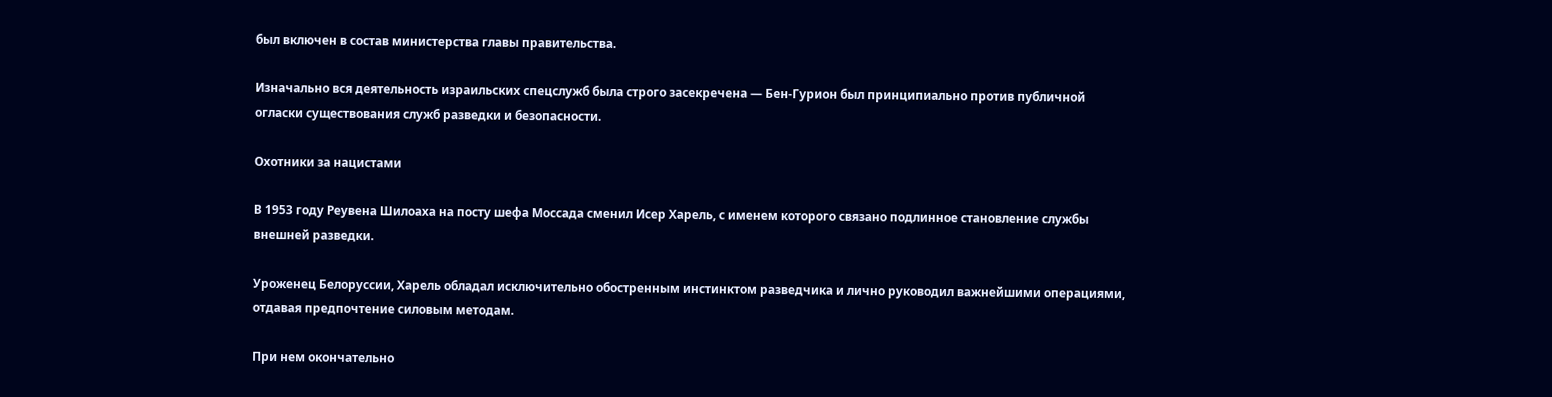был включен в состав министерства главы правительства.

Изначально вся деятельность израильских спецслужб была строго засекречена — Бен-Гурион был принципиально против публичной огласки существования служб разведки и безопасности.

Охотники за нацистами

В 1953 году Реувена Шилоаха на посту шефа Моссада сменил Исер Харель, с именем которого связано подлинное становление службы внешней разведки.

Уроженец Белоруссии, Харель обладал исключительно обостренным инстинктом разведчика и лично руководил важнейшими операциями, отдавая предпочтение силовым методам.

При нем окончательно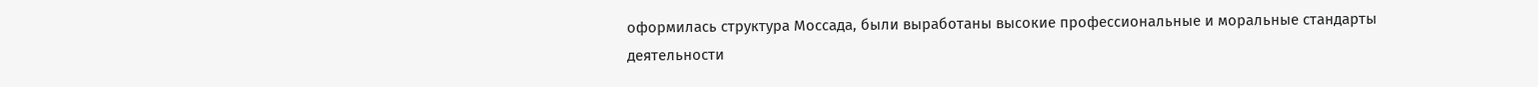оформилась структура Моссада, были выработаны высокие профессиональные и моральные стандарты деятельности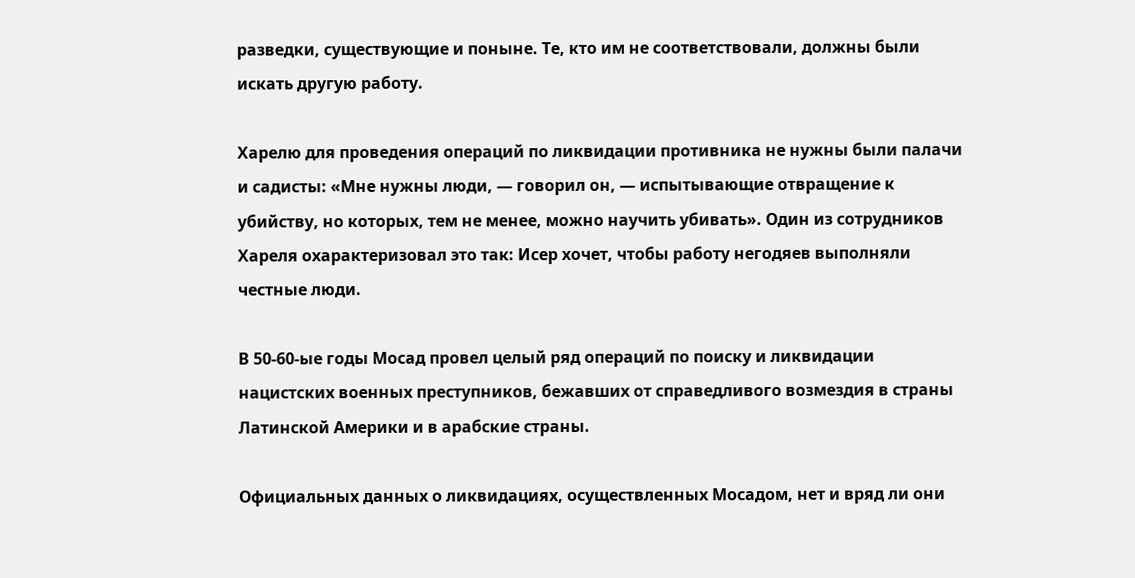разведки, существующие и поныне. Те, кто им не соответствовали, должны были искать другую работу.

Харелю для проведения операций по ликвидации противника не нужны были палачи и садисты: «Мне нужны люди, — говорил он, — испытывающие отвращение к убийству, но которых, тем не менее, можно научить убивать». Один из сотрудников Хареля охарактеризовал это так: Исер хочет, чтобы работу негодяев выполняли честные люди.

В 50-60-ые годы Мосад провел целый ряд операций по поиску и ликвидации нацистских военных преступников, бежавших от справедливого возмездия в страны Латинской Америки и в арабские страны.

Официальных данных о ликвидациях, осуществленных Мосадом, нет и вряд ли они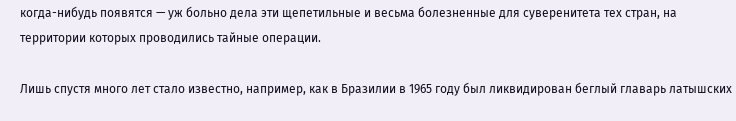когда-нибудь появятся — уж больно дела эти щепетильные и весьма болезненные для суверенитета тех стран, на территории которых проводились тайные операции.

Лишь спустя много лет стало известно, например, как в Бразилии в 1965 году был ликвидирован беглый главарь латышских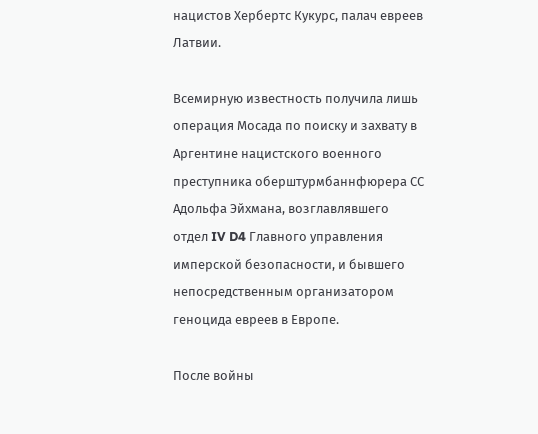нацистов Хербертс Кукурс, палач евреев Латвии.

Всемирную известность получила лишь операция Мосада по поиску и захвату в Аргентине нацистского военного преступника оберштурмбаннфюрера СС Адольфа Эйхмана, возглавлявшего отдел IV D4 Главного управления имперской безопасности, и бывшего непосредственным организатором геноцида евреев в Европе.

После войны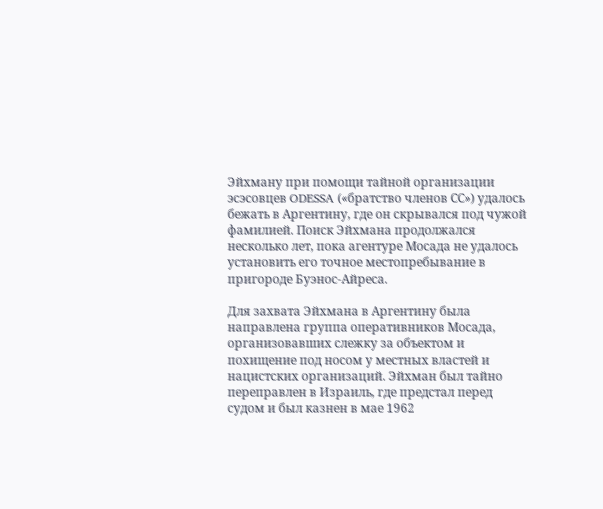Эйхману при помощи тайной организации эсэсовцев ODESSA («братство членов СС») удалось бежать в Аргентину, где он скрывался под чужой фамилией. Поиск Эйхмана продолжался несколько лет, пока агентуре Мосада не удалось установить его точное местопребывание в пригороде Буэнос-Айреса.

Для захвата Эйхмана в Аргентину была направлена группа оперативников Мосада, организовавших слежку за объектом и похищение под носом у местных властей и нацистских организаций. Эйхман был тайно переправлен в Израиль, где предстал перед судом и был казнен в мае 1962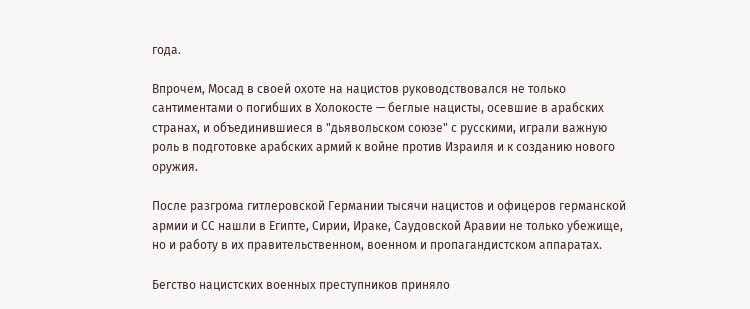года.

Впрочем, Мосад в своей охоте на нацистов руководствовался не только сантиментами о погибших в Холокосте — беглые нацисты, осевшие в арабских странах, и объединившиеся в "дьявольском союзе" с русскими, играли важную роль в подготовке арабских армий к войне против Израиля и к созданию нового оружия.

После разгрома гитлеровской Германии тысячи нацистов и офицеров германской армии и СС нашли в Египте, Сирии, Ираке, Саудовской Аравии не только убежище, но и работу в их правительственном, военном и пропагандистском аппаратах.

Бегство нацистских военных преступников приняло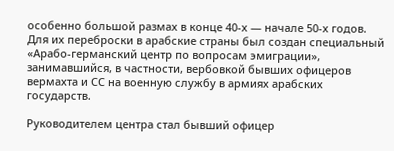особенно большой размах в конце 40-х — начале 50-х годов. Для их переброски в арабские страны был создан специальный «Арабо-германский центр по вопросам эмиграции», занимавшийся, в частности, вербовкой бывших офицеров вермахта и СС на военную службу в армиях арабских государств.

Руководителем центра стал бывший офицер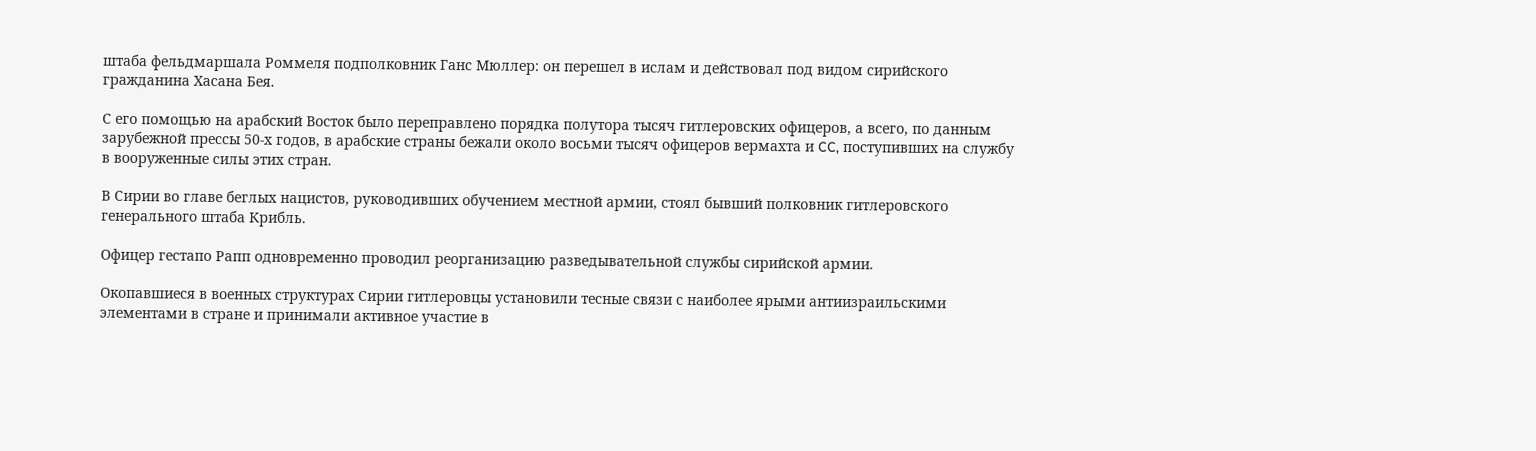штаба фельдмаршала Роммеля подполковник Ганс Мюллер: он перешел в ислам и действовал под видом сирийского гражданина Хасана Бея.

С его помощью на арабский Восток было переправлено порядка полутора тысяч гитлеровских офицеров, а всего, по данным зарубежной прессы 50-х годов, в арабские страны бежали около восьми тысяч офицеров вермахта и CC, поступивших на службу в вооруженные силы этих стран.

В Сирии во главе беглых нацистов, руководивших обучением местной армии, стоял бывший полковник гитлеровского генерального штаба Крибль.

Офицер гестапо Рапп одновременно проводил реорганизацию разведывательной службы сирийской армии.

Окопавшиеся в военных структурах Сирии гитлеровцы установили тесные связи с наиболее ярыми антиизраильскими элементами в стране и принимали активное участие в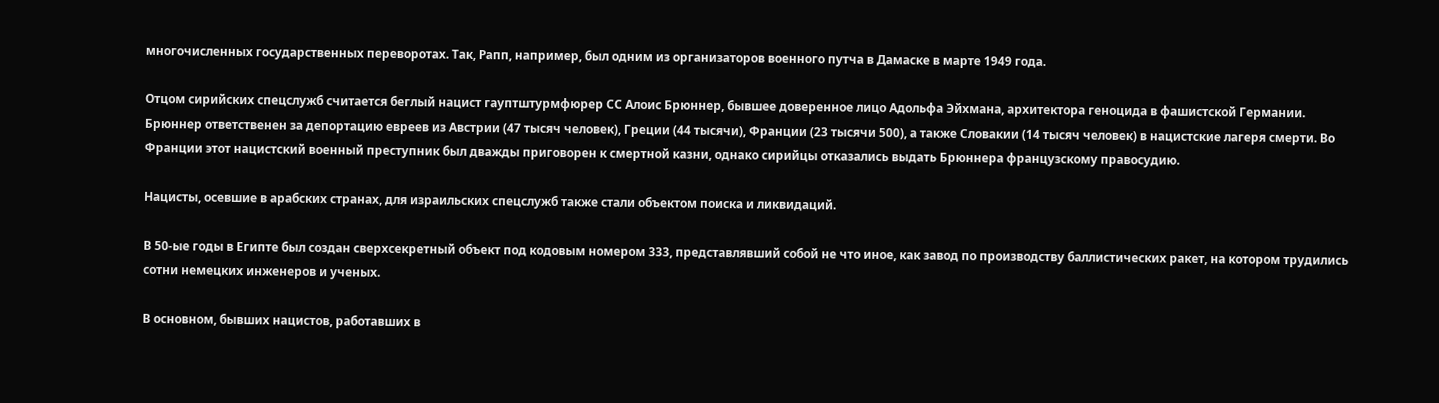многочисленных государственных переворотах. Так, Рапп, например, был одним из организаторов военного путча в Дамаске в марте 1949 года.

Отцом сирийских спецслужб считается беглый нацист гауптштурмфюрер СС Алоис Брюннер, бывшее доверенное лицо Адольфа Эйхмана, архитектора геноцида в фашистской Германии. Брюннер ответственен за депортацию евреев из Австрии (47 тысяч человек), Греции (44 тысячи), Франции (23 тысячи 500), а также Словакии (14 тысяч человек) в нацистские лагеря смерти. Во Франции этот нацистский военный преступник был дважды приговорен к смертной казни, однако сирийцы отказались выдать Брюннера французскому правосудию.

Нацисты, осевшие в арабских странах, для израильских спецслужб также стали объектом поиска и ликвидаций.

В 50-ые годы в Египте был создан сверхсекретный объект под кодовым номером 333, представлявший собой не что иное, как завод по производству баллистических ракет, на котором трудились сотни немецких инженеров и ученых.

В основном, бывших нацистов, работавших в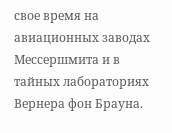свое время на авиационных заводах Мессершмита и в тайных лабораториях Вернера фон Брауна.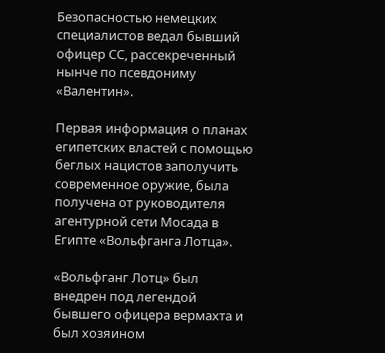Безопасностью немецких специалистов ведал бывший офицер СС, рассекреченный нынче по псевдониму «Валентин».

Первая информация о планах египетских властей с помощью беглых нацистов заполучить современное оружие, была получена от руководителя агентурной сети Мосада в Египте «Вольфганга Лотца».

«Вольфганг Лотц» был внедрен под легендой бывшего офицера вермахта и был хозяином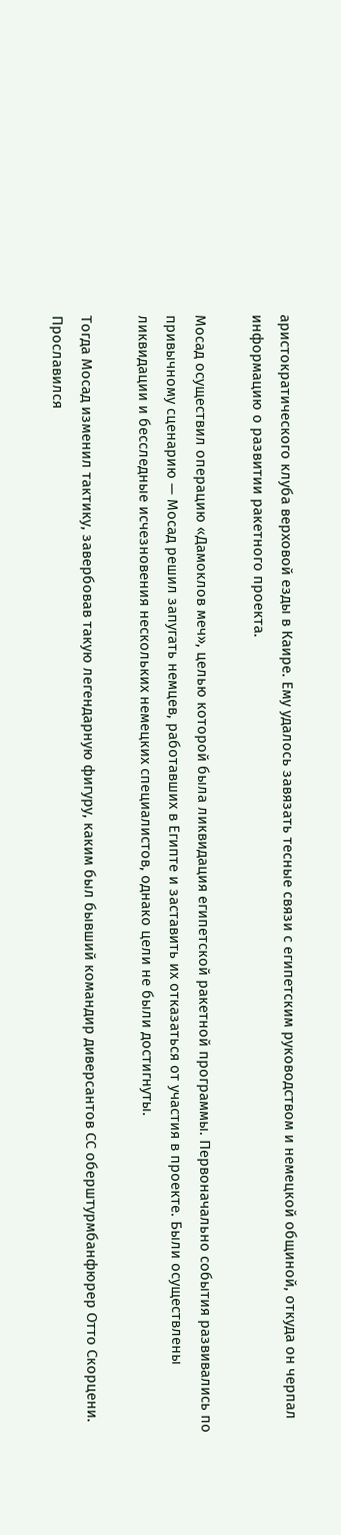аристократического клуба верховой езды в Каире. Ему удалось завязать тесные связи с египетским руководством и немецкой общиной, откуда он черпал информацию о развитии ракетного проекта.

Мосад осуществил операцию «Дамоклов меч», целью которой была ликвидация египетской ракетной программы. Первоначально события развивались по привычному сценарию — Мосад решил запугать немцев, работавших в Египте и заставить их отказаться от участия в проекте. Были осуществлены ликвидации и бесследные исчезновения нескольких немецких специалистов, однако цели не были достигнуты.

Тогда Мосад изменил тактику, завербовав такую легендарную фигуру, каким был бывший командир диверсантов СС оберштурмбанфюрер Отто Скорцени. Прославился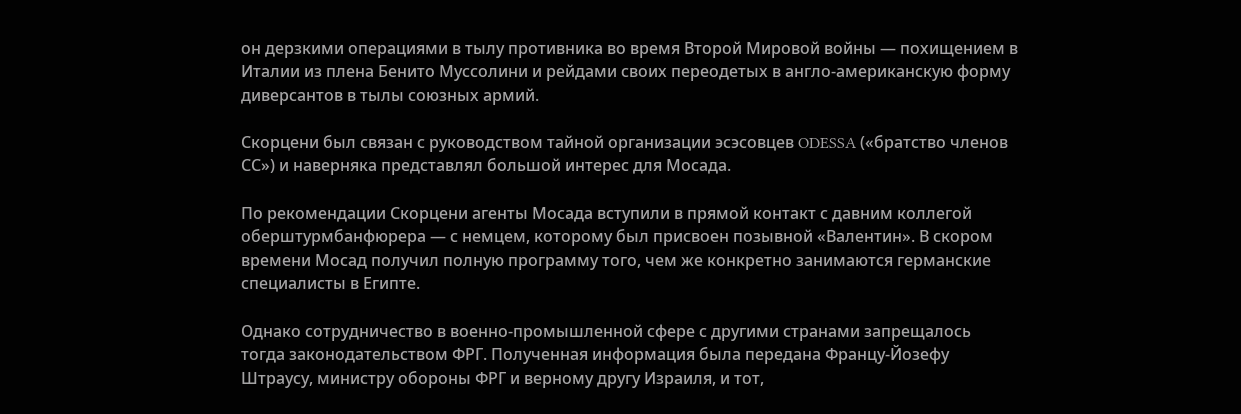он дерзкими операциями в тылу противника во время Второй Мировой войны — похищением в Италии из плена Бенито Муссолини и рейдами своих переодетых в англо-американскую форму диверсантов в тылы союзных армий.

Скорцени был связан с руководством тайной организации эсэсовцев ODESSA («братство членов СС») и наверняка представлял большой интерес для Мосада.

По рекомендации Скорцени агенты Мосада вступили в прямой контакт с давним коллегой оберштурмбанфюрера — с немцем, которому был присвоен позывной «Валентин». В скором времени Мосад получил полную программу того, чем же конкретно занимаются германские специалисты в Египте.

Однако сотрудничество в военно-промышленной сфере с другими странами запрещалось тогда законодательством ФРГ. Полученная информация была передана Францу-Йозефу Штраусу, министру обороны ФРГ и верному другу Израиля, и тот,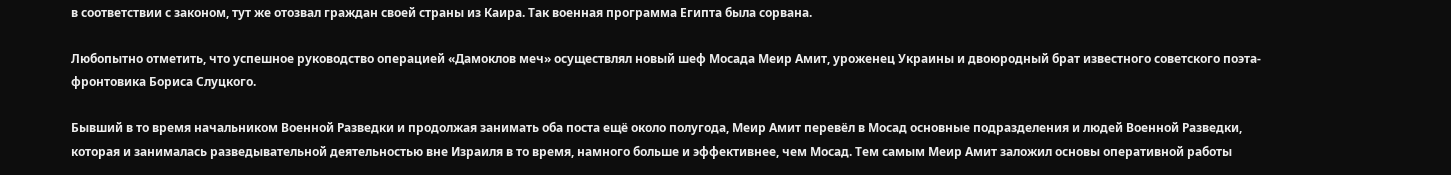в соответствии с законом, тут же отозвал граждан своей страны из Каира. Так военная программа Египта была сорвана.

Любопытно отметить, что успешное руководство операцией «Дамоклов меч» осуществлял новый шеф Мосада Меир Амит, уроженец Украины и двоюродный брат известного советского поэта-фронтовика Бориса Слуцкого.

Бывший в то время начальником Военной Разведки и продолжая занимать оба поста ещё около полугода, Меир Амит перевёл в Мосад основные подразделения и людей Военной Разведки, которая и занималась разведывательной деятельностью вне Израиля в то время, намного больше и эффективнее, чем Мосад. Тем самым Меир Амит заложил основы оперативной работы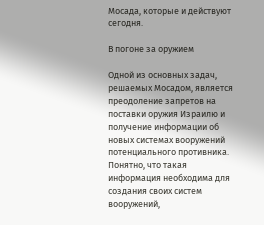Мосада, которые и действуют сегодня.

В погоне за оружием

Одной из основных задач, решаемых Мосадом, является преодоление запретов на поставки оружия Израилю и получение информации об новых системах вооружений потенциального противника. Понятно, что такая информация необходима для создания своих систем вооружений,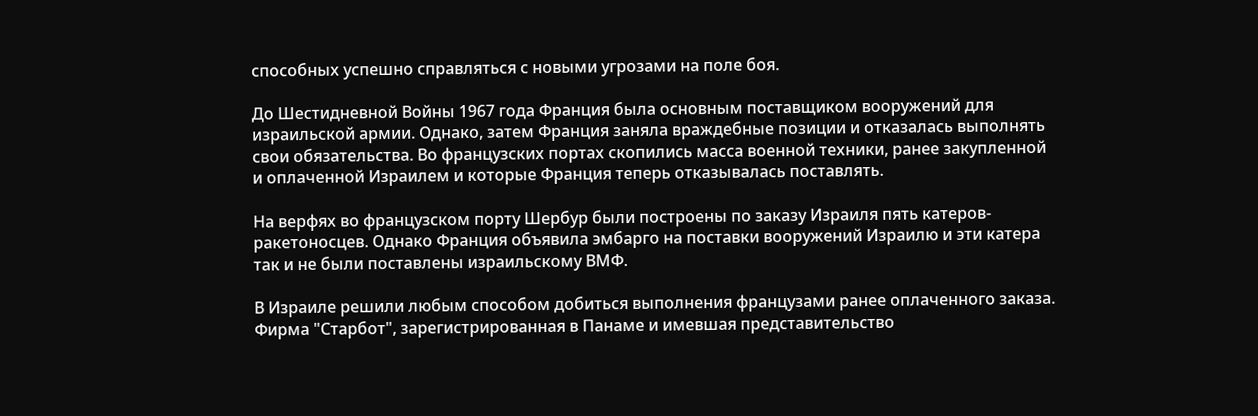способных успешно справляться с новыми угрозами на поле боя.

До Шестидневной Войны 1967 года Франция была основным поставщиком вооружений для израильской армии. Однако, затем Франция заняла враждебные позиции и отказалась выполнять свои обязательства. Во французских портах скопились масса военной техники, ранее закупленной и оплаченной Израилем и которые Франция теперь отказывалась поставлять.

На верфях во французском порту Шербур были построены по заказу Израиля пять катеров-ракетоносцев. Однако Франция объявила эмбарго на поставки вооружений Израилю и эти катера так и не были поставлены израильскому ВМФ.

В Израиле решили любым способом добиться выполнения французами ранее оплаченного заказа. Фирма "Старбот", зарегистрированная в Панаме и имевшая представительство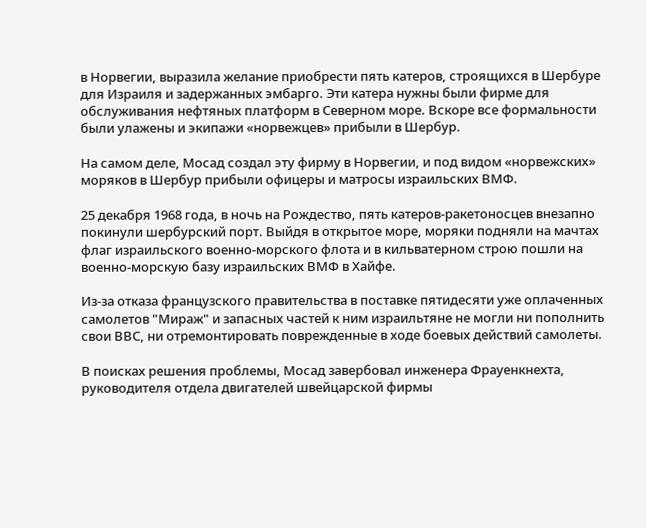в Норвегии, выразила желание приобрести пять катеров, строящихся в Шербуре для Израиля и задержанных эмбарго. Эти катера нужны были фирме для обслуживания нефтяных платформ в Северном море. Вскоре все формальности были улажены и экипажи «норвежцев» прибыли в Шербур.

На самом деле, Мосад создал эту фирму в Норвегии, и под видом «норвежских» моряков в Шербур прибыли офицеры и матросы израильских ВМФ.

25 декабря 1968 года, в ночь на Рождество, пять катеров-ракетоносцев внезапно покинули шербурский порт. Выйдя в открытое море, моряки подняли на мачтах флаг израильского военно-морского флота и в кильватерном строю пошли на военно-морскую базу израильских ВМФ в Хайфе.

Из-за отказа французского правительства в поставке пятидесяти уже оплаченных самолетов "Мираж" и запасных частей к ним израильтяне не могли ни пополнить свои ВВС, ни отремонтировать поврежденные в ходе боевых действий самолеты.

В поисках решения проблемы, Мосад завербовал инженера Фрауенкнехта, руководителя отдела двигателей швейцарской фирмы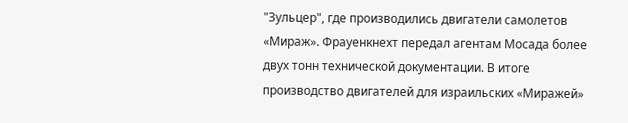"Зульцер", где производились двигатели самолетов «Мираж». Фрауенкнехт передал агентам Мосада более двух тонн технической документации. В итоге производство двигателей для израильских «Миражей»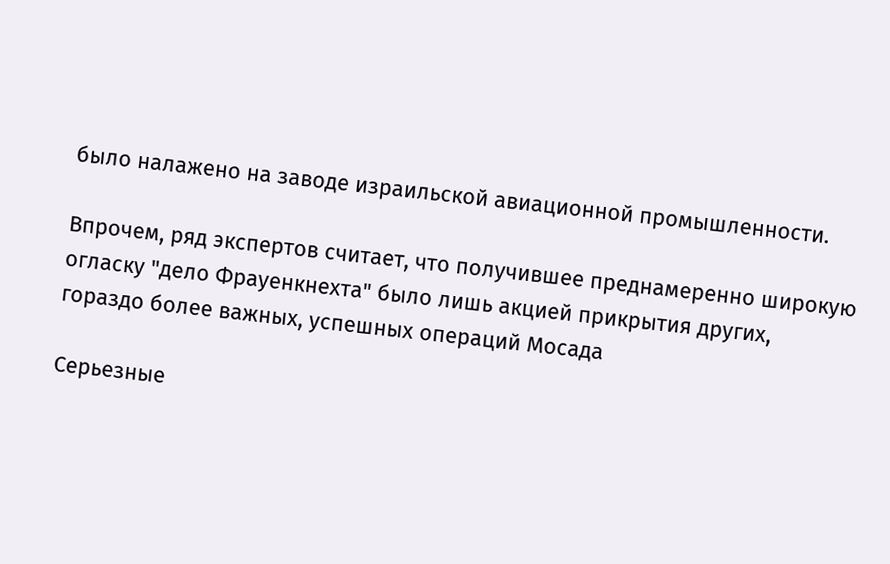было налажено на заводе израильской авиационной промышленности.

Впрочем, ряд экспертов считает, что получившее преднамеренно широкую огласку "дело Фрауенкнехта" было лишь акцией прикрытия других, гораздо более важных, успешных операций Мосада

Серьезные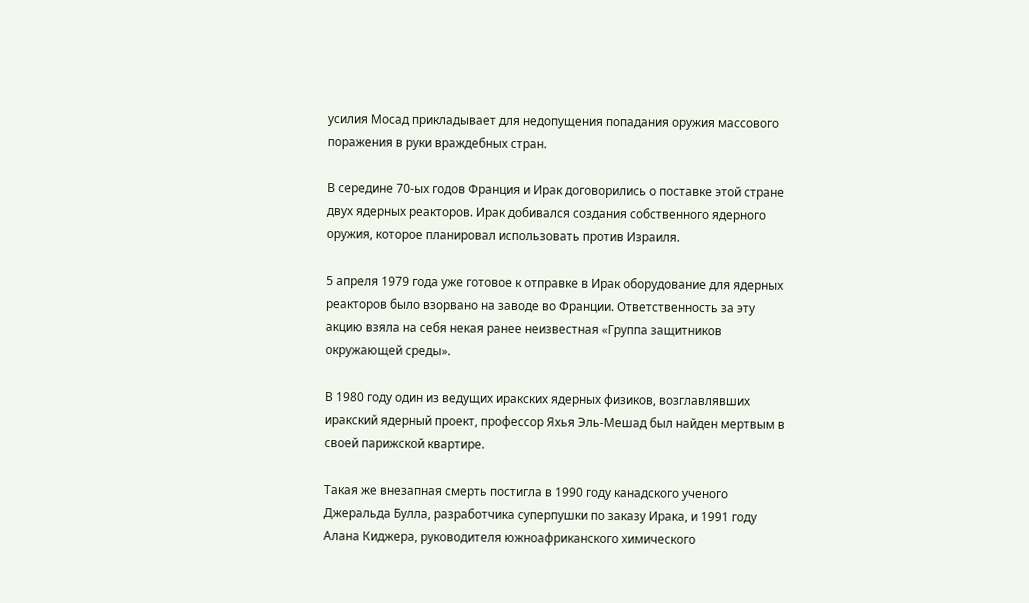усилия Мосад прикладывает для недопущения попадания оружия массового поражения в руки враждебных стран.

В середине 70-ых годов Франция и Ирак договорились о поставке этой стране двух ядерных реакторов. Ирак добивался создания собственного ядерного оружия, которое планировал использовать против Израиля.

5 апреля 1979 года уже готовое к отправке в Ирак оборудование для ядерных реакторов было взорвано на заводе во Франции. Ответственность за эту акцию взяла на себя некая ранее неизвестная «Группа защитников окружающей среды».

В 1980 году один из ведущих иракских ядерных физиков, возглавлявших иракский ядерный проект, профессор Яхья Эль-Мешад был найден мертвым в своей парижской квартире.

Такая же внезапная смерть постигла в 1990 году канадского ученого Джеральда Булла, разработчика суперпушки по заказу Ирака, и 1991 году Алана Киджера, руководителя южноафриканского химического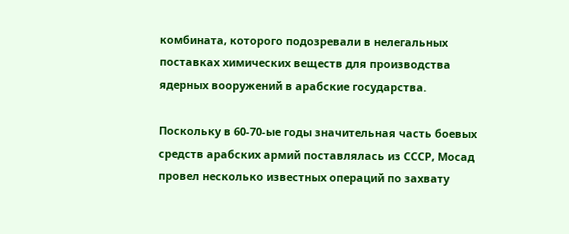комбината, которого подозревали в нелегальных поставках химических веществ для производства ядерных вооружений в арабские государства.

Поскольку в 60-70-ые годы значительная часть боевых средств арабских армий поставлялась из СССР, Мосад провел несколько известных операций по захвату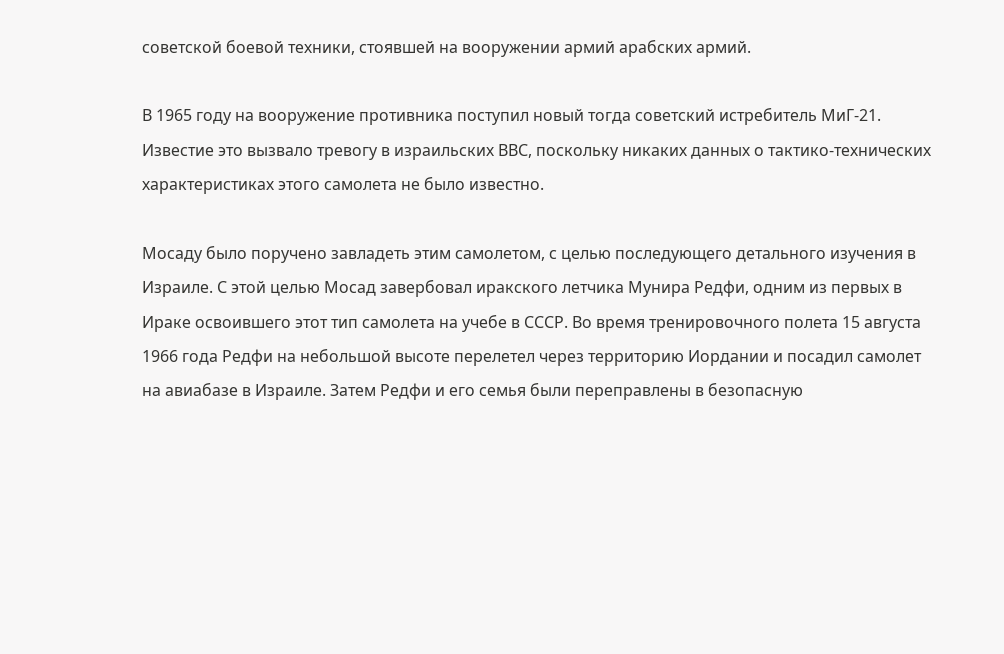советской боевой техники, стоявшей на вооружении армий арабских армий.

В 1965 году на вооружение противника поступил новый тогда советский истребитель МиГ-21. Известие это вызвало тревогу в израильских ВВС, поскольку никаких данных о тактико-технических характеристиках этого самолета не было известно.

Мосаду было поручено завладеть этим самолетом, с целью последующего детального изучения в Израиле. С этой целью Мосад завербовал иракского летчика Мунира Редфи, одним из первых в Ираке освоившего этот тип самолета на учебе в СССР. Во время тренировочного полета 15 августа 1966 года Редфи на небольшой высоте перелетел через территорию Иордании и посадил самолет на авиабазе в Израиле. Затем Редфи и его семья были переправлены в безопасную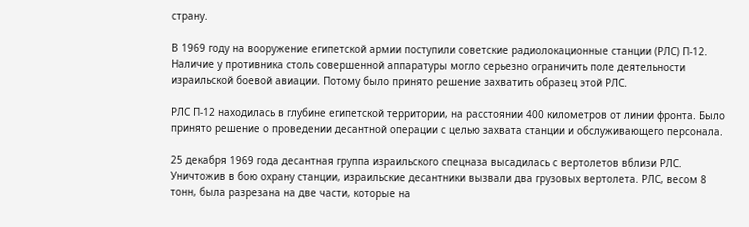страну.

В 1969 году на вооружение египетской армии поступили советские радиолокационные станции (РЛС) П-12. Наличие у противника столь совершенной аппаратуры могло серьезно ограничить поле деятельности израильской боевой авиации. Потому было принято решение захватить образец этой РЛС.

РЛС П-12 находилась в глубине египетской территории, на расстоянии 400 километров от линии фронта. Было принято решение о проведении десантной операции с целью захвата станции и обслуживающего персонала.

25 декабря 1969 года десантная группа израильского спецназа высадилась с вертолетов вблизи РЛС. Уничтожив в бою охрану станции, израильские десантники вызвали два грузовых вертолета. РЛС, весом 8 тонн, была разрезана на две части, которые на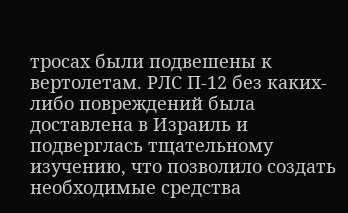тросах были подвешены к вертолетам. РЛС П-12 без каких-либо повреждений была доставлена в Израиль и подверглась тщательному изучению, что позволило создать необходимые средства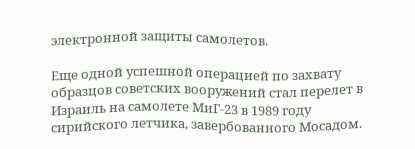электронной защиты самолетов.

Еще одной успешной операцией по захвату образцов советских вооружений стал перелет в Израиль на самолете МиГ-23 в 1989 году сирийского летчика, завербованного Мосадом.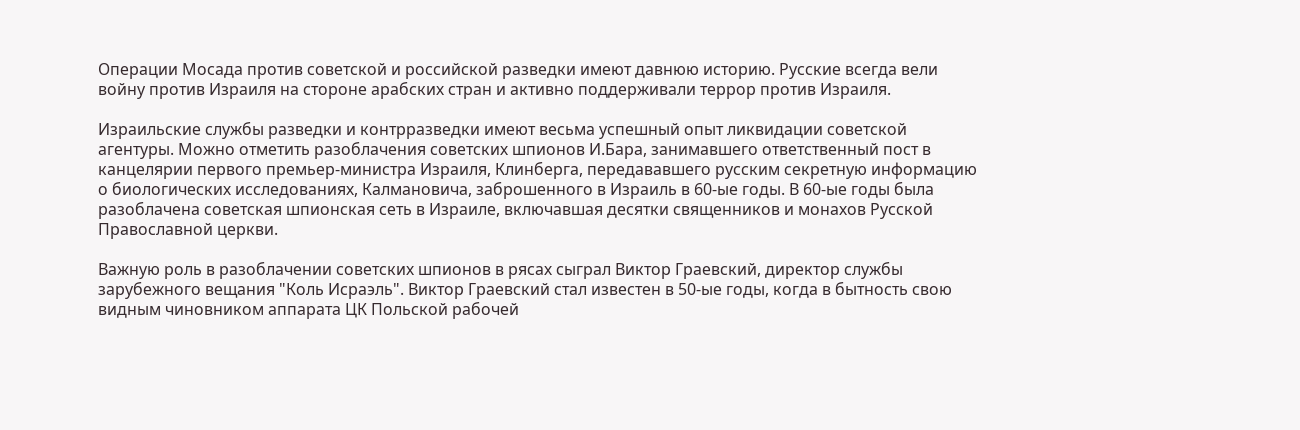Операции Мосада против советской и российской разведки имеют давнюю историю. Русские всегда вели войну против Израиля на стороне арабских стран и активно поддерживали террор против Израиля.

Израильские службы разведки и контрразведки имеют весьма успешный опыт ликвидации советской агентуры. Можно отметить разоблачения советских шпионов И.Бара, занимавшего ответственный пост в канцелярии первого премьер-министра Израиля, Клинберга, передававшего русским секретную информацию о биологических исследованиях, Калмановича, заброшенного в Израиль в 60-ые годы. В 60-ые годы была разоблачена советская шпионская сеть в Израиле, включавшая десятки священников и монахов Русской Православной церкви.

Важную роль в разоблачении советских шпионов в рясах сыграл Виктор Граевский, директор службы зарубежного вещания "Коль Исраэль". Виктор Граевский стал известен в 50-ые годы, когда в бытность свою видным чиновником аппарата ЦК Польской рабочей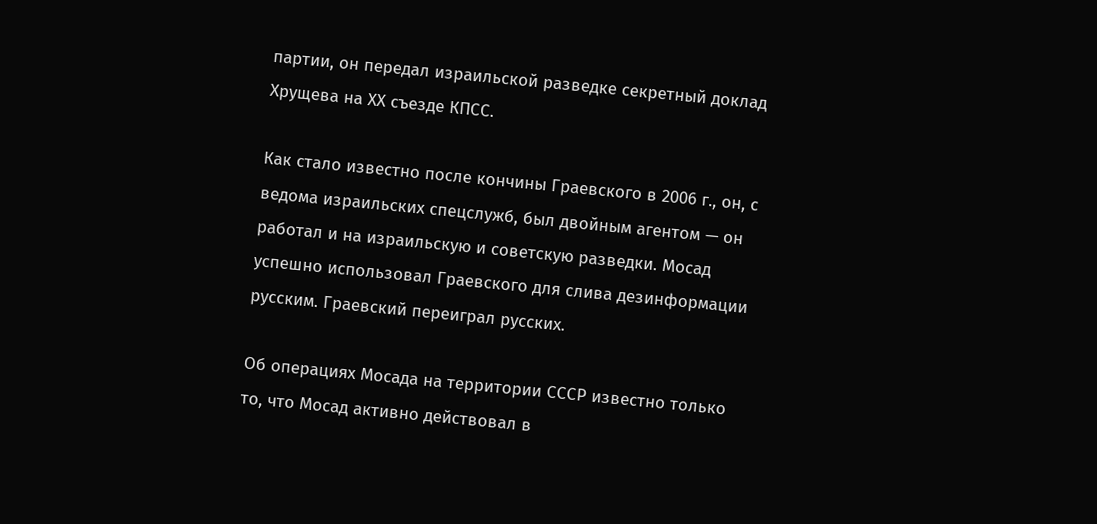партии, он передал израильской разведке секретный доклад Хрущева на ХХ съезде КПСС.

Как стало известно после кончины Граевского в 2006 г., он, с ведома израильских спецслужб, был двойным агентом — он работал и на израильскую и советскую разведки. Мосад успешно использовал Граевского для слива дезинформации русским. Граевский переиграл русских.

Об операциях Мосада на территории СССР известно только то, что Мосад активно действовал в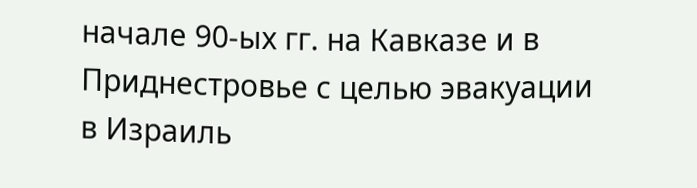начале 90-ых гг. на Кавказе и в Приднестровье с целью эвакуации в Израиль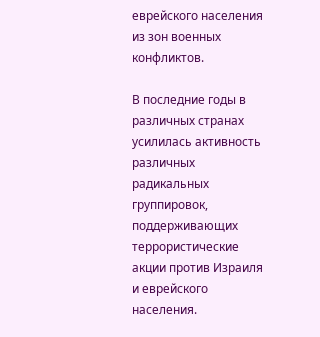еврейского населения из зон военных конфликтов.

В последние годы в различных странах усилилась активность различных радикальных группировок, поддерживающих террористические акции против Израиля и еврейского населения.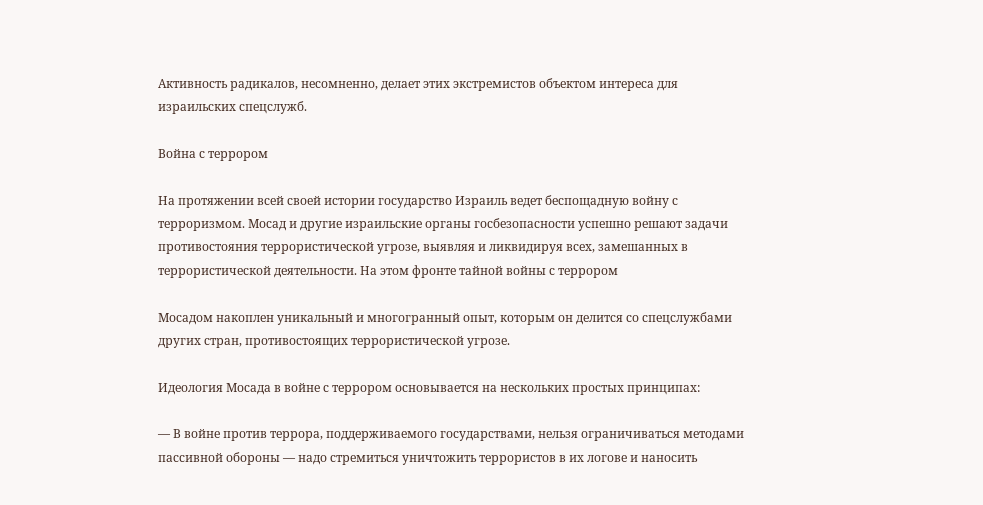Активность радикалов, несомненно, делает этих экстремистов объектом интереса для израильских спецслужб.

Война с террором

На протяжении всей своей истории государство Израиль ведет беспощадную войну с терроризмом. Мосад и другие израильские органы госбезопасности успешно решают задачи противостояния террористической угрозе, выявляя и ликвидируя всех, замешанных в террористической деятельности. На этом фронте тайной войны с террором

Мосадом накоплен уникальный и многогранный опыт, которым он делится со спецслужбами других стран, противостоящих террористической угрозе.

Идеология Мосада в войне с террором основывается на нескольких простых принципах:

— В войне против террора, поддерживаемого государствами, нельзя ограничиваться методами пассивной обороны — надо стремиться уничтожить террористов в их логове и наносить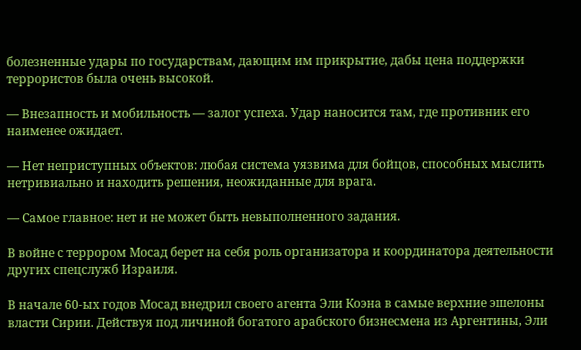болезненные удары по государствам, дающим им прикрытие, дабы цена поддержки террористов была очень высокой.

— Внезапность и мобильность — залог успеха. Удар наносится там, где противник его наименее ожидает.

— Нет неприступных объектов: любая система уязвима для бойцов, способных мыслить нетривиально и находить решения, неожиданные для врага.

— Самое главное: нет и не может быть невыполненного задания.

В войне с террором Мосад берет на себя роль организатора и координатора деятельности других спецслужб Израиля.

В начале 60-ых годов Мосад внедрил своего агента Эли Коэна в самые верхние эшелоны власти Сирии. Действуя под личиной богатого арабского бизнесмена из Аргентины, Эли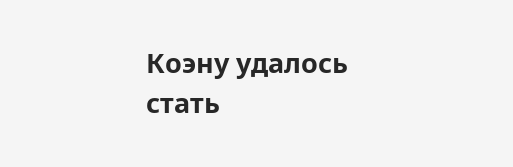Коэну удалось стать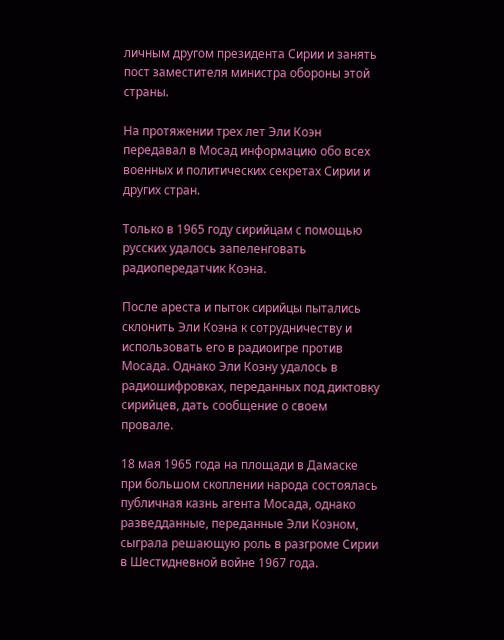личным другом президента Сирии и занять пост заместителя министра обороны этой страны.

На протяжении трех лет Эли Коэн передавал в Мосад информацию обо всех военных и политических секретах Сирии и других стран.

Только в 1965 году сирийцам с помощью русских удалось запеленговать радиопередатчик Коэна.

После ареста и пыток сирийцы пытались склонить Эли Коэна к сотрудничеству и использовать его в радиоигре против Мосада. Однако Эли Коэну удалось в радиошифровках, переданных под диктовку сирийцев, дать сообщение о своем провале.

18 мая 1965 года на площади в Дамаске при большом скоплении народа состоялась публичная казнь агента Мосада, однако разведданные, переданные Эли Коэном, сыграла решающую роль в разгроме Сирии в Шестидневной войне 1967 года.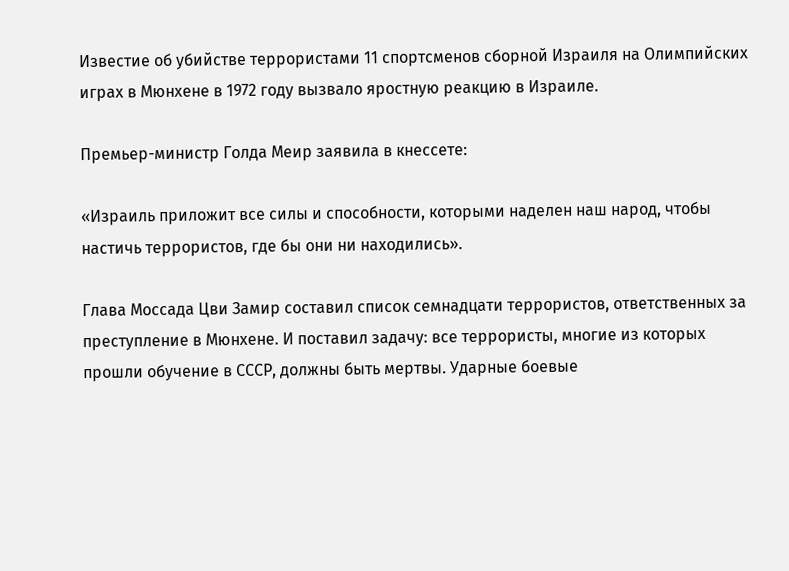Известие об убийстве террористами 11 спортсменов сборной Израиля на Олимпийских играх в Мюнхене в 1972 году вызвало яростную реакцию в Израиле.

Премьер-министр Голда Меир заявила в кнессете:

«Израиль приложит все силы и способности, которыми наделен наш народ, чтобы настичь террористов, где бы они ни находились».

Глава Моссада Цви Замир составил список семнадцати террористов, ответственных за преступление в Мюнхене. И поставил задачу: все террористы, многие из которых прошли обучение в СССР, должны быть мертвы. Ударные боевые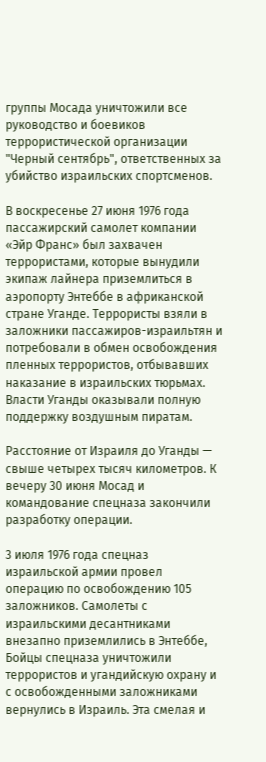группы Мосада уничтожили все руководство и боевиков террористической организации "Черный сентябрь", ответственных за убийство израильских спортсменов.

В воскресенье 27 июня 1976 года пассажирский самолет компании «Эйр Франс» был захвачен террористами, которые вынудили экипаж лайнера приземлиться в аэропорту Энтеббе в африканской стране Уганде. Террористы взяли в заложники пассажиров-израильтян и потребовали в обмен освобождения пленных террористов, отбывавших наказание в израильских тюрьмах. Власти Уганды оказывали полную поддержку воздушным пиратам.

Расстояние от Израиля до Уганды — свыше четырех тысяч километров. К вечеру 30 июня Мосад и командование спецназа закончили разработку операции.

3 июля 1976 года спецназ израильской армии провел операцию по освобождению 105 заложников. Самолеты с израильскими десантниками внезапно приземлились в Энтеббе, Бойцы спецназа уничтожили террористов и угандийскую охрану и с освобожденными заложниками вернулись в Израиль. Эта смелая и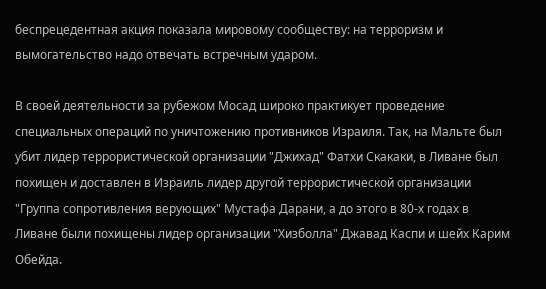беспрецедентная акция показала мировому сообществу: на терроризм и вымогательство надо отвечать встречным ударом.

В своей деятельности за рубежом Мосад широко практикует проведение специальных операций по уничтожению противников Израиля. Так, на Мальте был убит лидер террористической организации "Джихад" Фатхи Скакаки, в Ливане был похищен и доставлен в Израиль лидер другой террористической организации "Группа сопротивления верующих" Мустафа Дарани, а до этого в 80-х годах в Ливане были похищены лидер организации "Хизболла" Джавад Каспи и шейх Карим Обейда.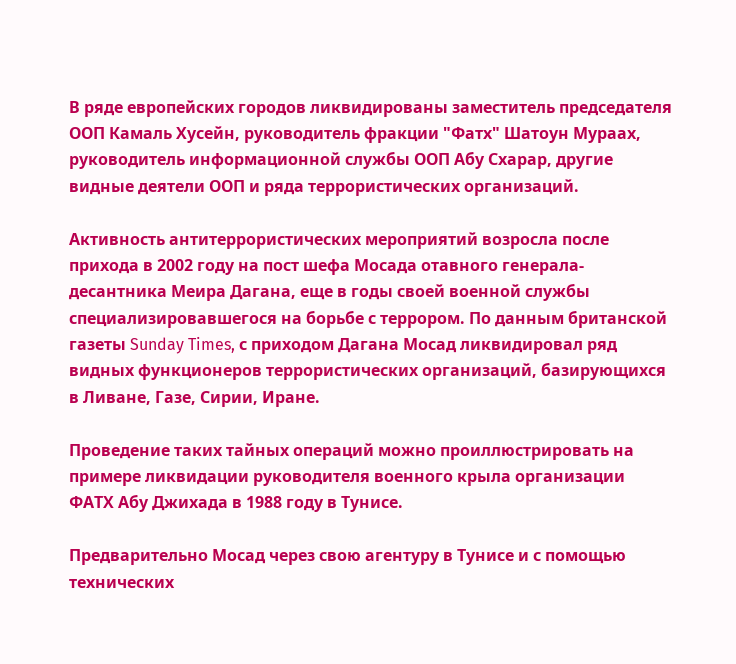В ряде европейских городов ликвидированы заместитель председателя ООП Камаль Хусейн, руководитель фракции "Фатх" Шатоун Мураах, руководитель информационной службы ООП Абу Схарар, другие видные деятели ООП и ряда террористических организаций.

Активность антитеррористических мероприятий возросла после прихода в 2002 году на пост шефа Мосада отавного генерала-десантника Меира Дагана, еще в годы своей военной службы специализировавшегося на борьбе с террором. По данным британской газеты Sunday Times, с приходом Дагана Мосад ликвидировал ряд видных функционеров террористических организаций, базирующихся в Ливане, Газе, Сирии, Иране.

Проведение таких тайных операций можно проиллюстрировать на примере ликвидации руководителя военного крыла организации ФАТХ Абу Джихада в 1988 году в Тунисе.

Предварительно Мосад через свою агентуру в Тунисе и с помощью технических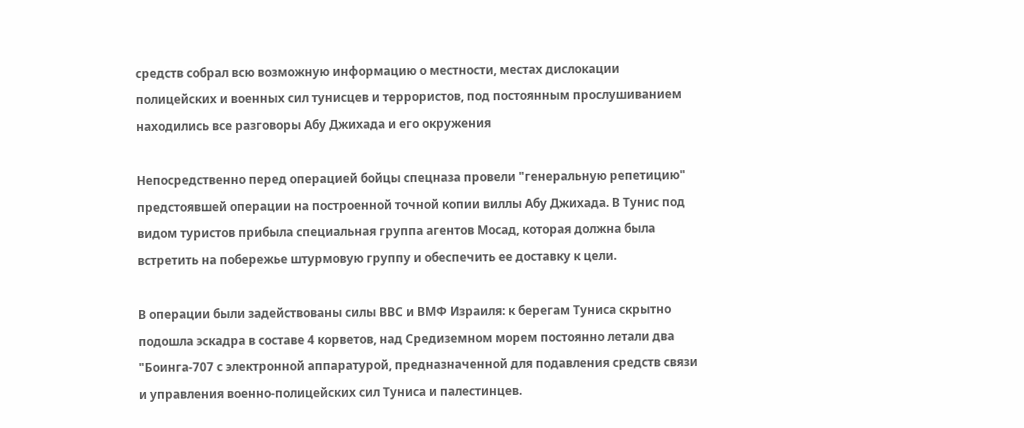средств собрал всю возможную информацию о местности, местах дислокации полицейских и военных сил тунисцев и террористов, под постоянным прослушиванием находились все разговоры Абу Джихада и его окружения

Непосредственно перед операцией бойцы спецназа провели "генеральную репетицию" предстоявшей операции на построенной точной копии виллы Абу Джихада. В Тунис под видом туристов прибыла специальная группа агентов Мосад, которая должна была встретить на побережье штурмовую группу и обеспечить ее доставку к цели.

В операции были задействованы силы ВВС и ВМФ Израиля: к берегам Туниса скрытно подошла эскадра в составе 4 корветов, над Средиземном морем постоянно летали два "Боинга-707 с электронной аппаратурой, предназначенной для подавления средств связи и управления военно-полицейских сил Туниса и палестинцев.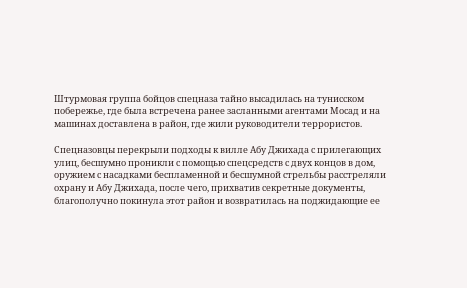Штурмовая группа бойцов спецназа тайно высадилась на тунисском побережье, где была встречена ранее засланными агентами Мосад и на машинах доставлена в район, где жили руководители террористов.

Спецназовцы перекрыли подходы к вилле Абу Джихада с прилегающих улиц, бесшумно проникли с помощью спецсредств с двух концов в дом, оружием с насадками беспламенной и бесшумной стрельбы расстреляли охрану и Абу Джихада, после чего, прихватив секретные документы, благополучно покинула этот район и возвратилась на поджидающие ее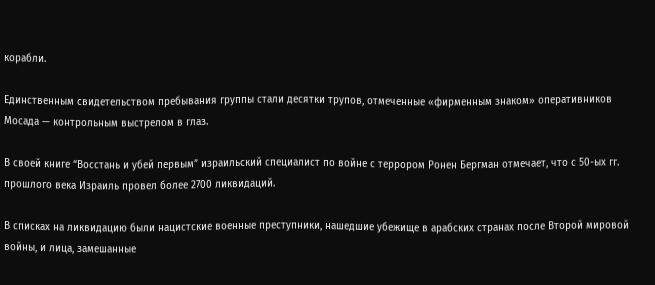корабли.

Единственным свидетельством пребывания группы стали десятки трупов, отмеченные «фирменным знаком» оперативников Мосада — контрольным выстрелом в глаз.

В своей книге “Восстань и убей первым” израильский специалист по войне с террором Ронен Бергман отмечает, что с 50-ых гг. прошлого века Израиль провел более 2700 ликвидаций.

В списках на ликвидацию были нацистские военные преступники, нашедшие убежище в арабских странах после Второй мировой войны, и лица, замешанные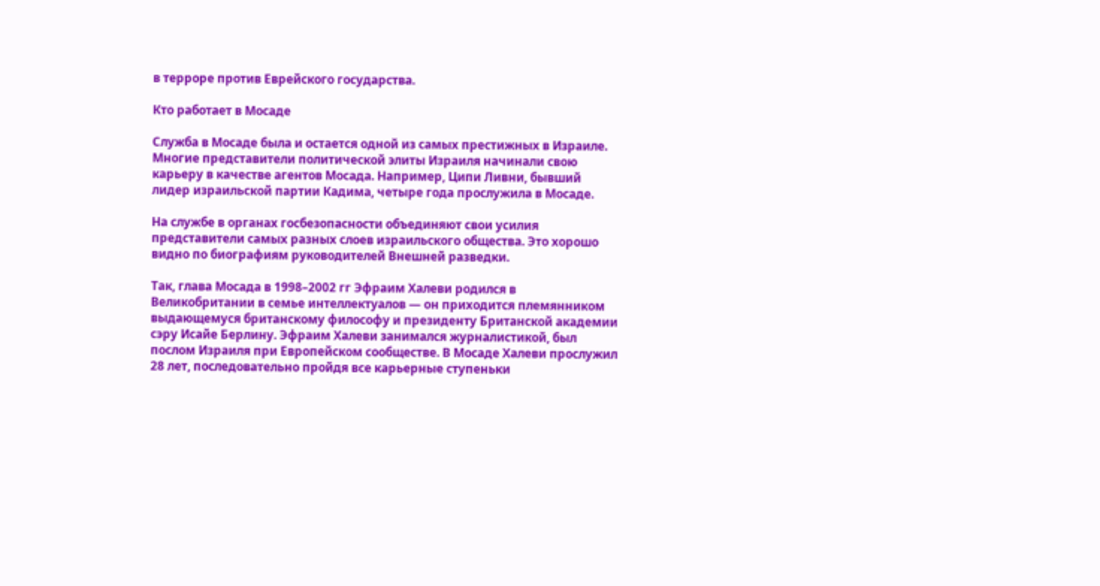в терроре против Еврейского государства.

Кто работает в Мосаде

Служба в Мосаде была и остается одной из самых престижных в Израиле. Многие представители политической элиты Израиля начинали свою карьеру в качестве агентов Мосада. Например, Ципи Ливни, бывший лидер израильской партии Кадима, четыре года прослужила в Мосаде.

На службе в органах госбезопасности объединяют свои усилия представители самых разных слоев израильского общества. Это хорошо видно по биографиям руководителей Внешней разведки.

Так, глава Мосада в 1998–2002 гг Эфраим Халеви родился в Великобритании в семье интеллектуалов — он приходится племянником выдающемуся британскому философу и президенту Британской академии сэру Исайе Берлину. Эфраим Халеви занимался журналистикой, был послом Израиля при Европейском сообществе. В Мосаде Халеви прослужил 28 лет, последовательно пройдя все карьерные ступеньки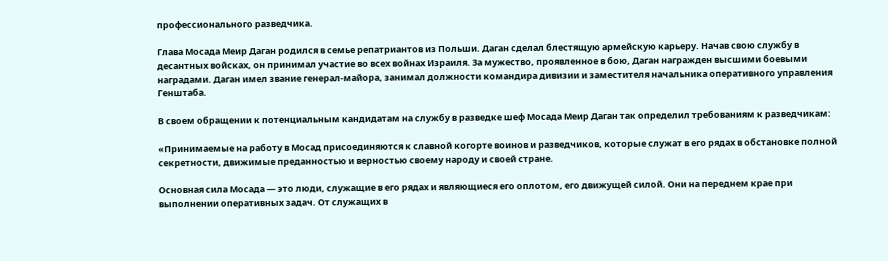профессионального разведчика.

Глава Мосада Меир Даган родился в семье репатриантов из Польши. Даган сделал блестящую армейскую карьеру. Начав свою службу в десантных войсках, он принимал участие во всех войнах Израиля. За мужество, проявленное в бою, Даган награжден высшими боевыми наградами. Даган имел звание генерал-майора, занимал должности командира дивизии и заместителя начальника оперативного управления Генштаба.

В своем обращении к потенциальным кандидатам на службу в разведке шеф Мосада Меир Даган так определил требованиям к разведчикам:

«Принимаемые на работу в Мосад присоединяются к славной когорте воинов и разведчиков, которые служат в его рядах в обстановке полной секретности, движимые преданностью и верностью своему народу и своей стране.

Основная сила Мосада — это люди, служащие в его рядах и являющиеся его оплотом, его движущей силой. Они на переднем крае при выполнении оперативных задач. От служащих в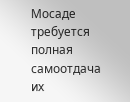Мосаде требуется полная самоотдача их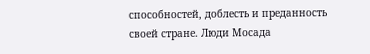способностей, доблесть и преданность своей стране. Люди Мосада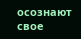осознают свое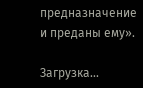предназначение и преданы ему».

Загрузка...